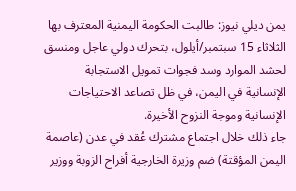يمن ديلي نيوز: طالبت الحكومة اليمنية المعترف بها الثلاثاء 15 سبتمبر/أيلول، بتحرك دولي عاجل ومنسق لحشد الموارد وسد فجوات تمويل الاستجابة الإنسانية في اليمن، في ظل تصاعد الاحتياجات الإنسانية وموجة النزوح الأخيرة.
جاء ذلك خلال اجتماع مشترك عُقد في عدن (عاصمة اليمن المؤقتة) ضم وزيرة الخارجية أفراح الزوبة ووزير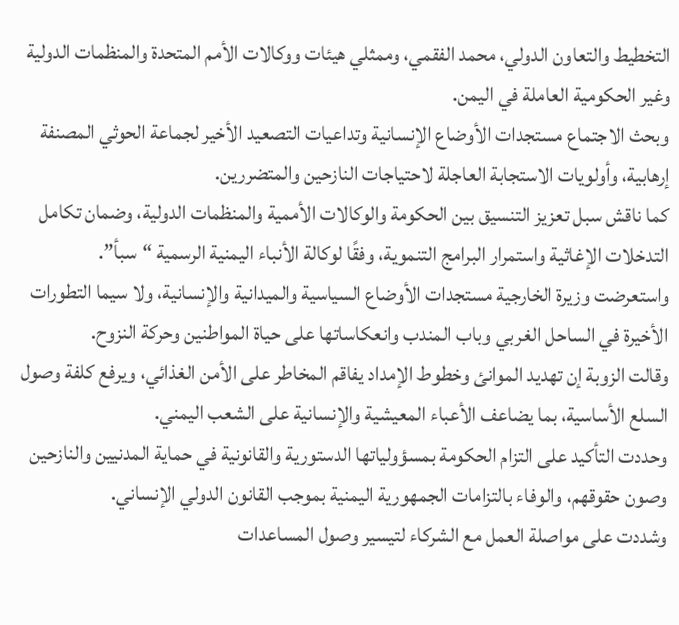التخطيط والتعاون الدولي، محمد الفقمي، وممثلي هيئات ووكالات الأمم المتحدة والمنظمات الدولية وغير الحكومية العاملة في اليمن.
وبحث الاجتماع مستجدات الأوضاع الإنسانية وتداعيات التصعيد الأخير لجماعة الحوثي المصنفة إرهابية، وأولويات الاستجابة العاجلة لاحتياجات النازحين والمتضررين.
كما ناقش سبل تعزيز التنسيق بين الحكومة والوكالات الأممية والمنظمات الدولية، وضمان تكامل التدخلات الإغاثية واستمرار البرامج التنموية، وفقًا لوكالة الأنباء اليمنية الرسمية “سبأ”.
واستعرضت وزيرة الخارجية مستجدات الأوضاع السياسية والميدانية والإنسانية، ولا سيما التطورات الأخيرة في الساحل الغربي وباب المندب وانعكاساتها على حياة المواطنين وحركة النزوح.
وقالت الزوبة إن تهديد الموانئ وخطوط الإمداد يفاقم المخاطر على الأمن الغذائي، ويرفع كلفة وصول السلع الأساسية، بما يضاعف الأعباء المعيشية والإنسانية على الشعب اليمني.
وحددت التأكيد على التزام الحكومة بمسؤولياتها الدستورية والقانونية في حماية المدنيين والنازحين وصون حقوقهم، والوفاء بالتزامات الجمهورية اليمنية بموجب القانون الدولي الإنساني.
وشددت على مواصلة العمل مع الشركاء لتيسير وصول المساعدات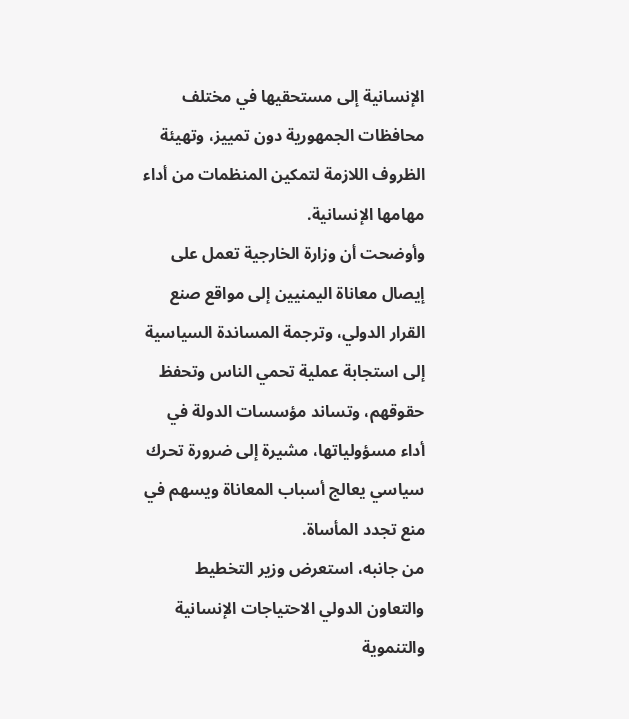الإنسانية إلى مستحقيها في مختلف محافظات الجمهورية دون تمييز، وتهيئة الظروف اللازمة لتمكين المنظمات من أداء مهامها الإنسانية.
وأوضحت أن وزارة الخارجية تعمل على إيصال معاناة اليمنيين إلى مواقع صنع القرار الدولي، وترجمة المساندة السياسية إلى استجابة عملية تحمي الناس وتحفظ حقوقهم، وتساند مؤسسات الدولة في أداء مسؤولياتها، مشيرة إلى ضرورة تحرك سياسي يعالج أسباب المعاناة ويسهم في منع تجدد المأساة.
من جانبه، استعرض وزير التخطيط والتعاون الدولي الاحتياجات الإنسانية والتنموية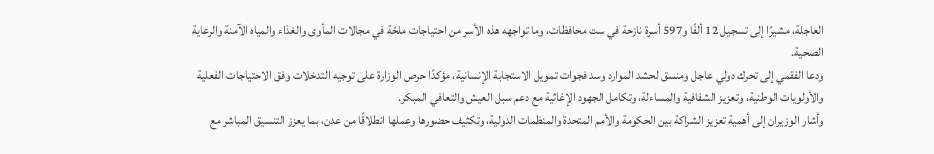العاجلة، مشيرًا إلى تسجيل 12 ألفًا و597 أسرة نازحة في ست محافظات، وما تواجهه هذه الأسر من احتياجات ملحّة في مجالات المأوى والغذاء والمياه الآمنة والرعاية الصحية.
ودعا الفقمي إلى تحرك دولي عاجل ومنسق لحشد الموارد وسد فجوات تمويل الاستجابة الإنسانية، مؤكدًا حرص الوزارة على توجيه التدخلات وفق الاحتياجات الفعلية والأولويات الوطنية، وتعزيز الشفافية والمساءلة، وتكامل الجهود الإغاثية مع دعم سبل العيش والتعافي المبكر.
وأشار الوزيران إلى أهمية تعزيز الشراكة بين الحكومة والأمم المتحدة والمنظمات الدولية، وتكثيف حضورها وعملها انطلاقًا من عدن، بما يعزز التنسيق المباشر مع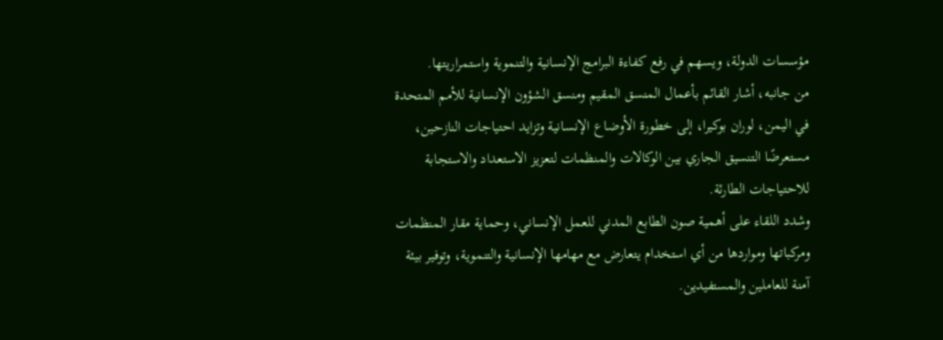مؤسسات الدولة، ويسهم في رفع كفاءة البرامج الإنسانية والتنموية واستمراريتها.
من جانبه، أشار القائم بأعمال المنسق المقيم ومنسق الشؤون الإنسانية للأمم المتحدة في اليمن، لوران بوكيرا، إلى خطورة الأوضاع الإنسانية وتزايد احتياجات النازحين، مستعرضًا التنسيق الجاري بين الوكالات والمنظمات لتعزيز الاستعداد والاستجابة للاحتياجات الطارئة.
وشدد اللقاء على أهمية صون الطابع المدني للعمل الإنساني، وحماية مقار المنظمات ومركباتها ومواردها من أي استخدام يتعارض مع مهامها الإنسانية والتنموية، وتوفير بيئة آمنة للعاملين والمستفيدين.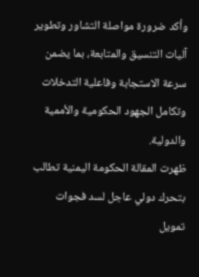وأكد ضرورة مواصلة التشاور وتطوير آليات التنسيق والمتابعة، بما يضمن سرعة الاستجابة وفاعلية التدخلات وتكامل الجهود الحكومية والأممية والدولية.
ظهرت المقالة الحكومة اليمنية تطالب بتحرك دولي عاجل لسد فجوات تمويل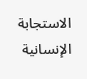الاستجابة الإنسانية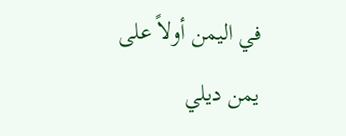في اليمن أولاً على يمن ديلي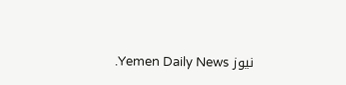نيوز Yemen Daily News.